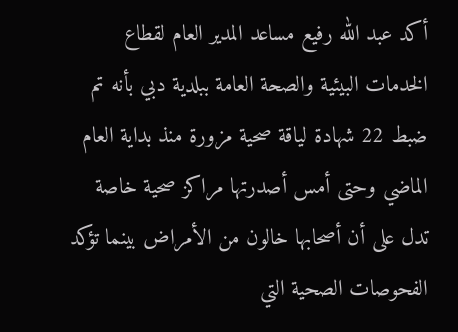أكد عبد الله رفيع مساعد المدير العام لقطاع الخدمات البيئية والصحة العامة ببلدية دبي بأنه تم ضبط 22 شهادة لياقة صحية مزورة منذ بداية العام الماضي وحتى أمس أصدرتها مراكز صحية خاصة تدل على أن أصحابها خالون من الأمراض بينما تؤكد الفحوصات الصحية التي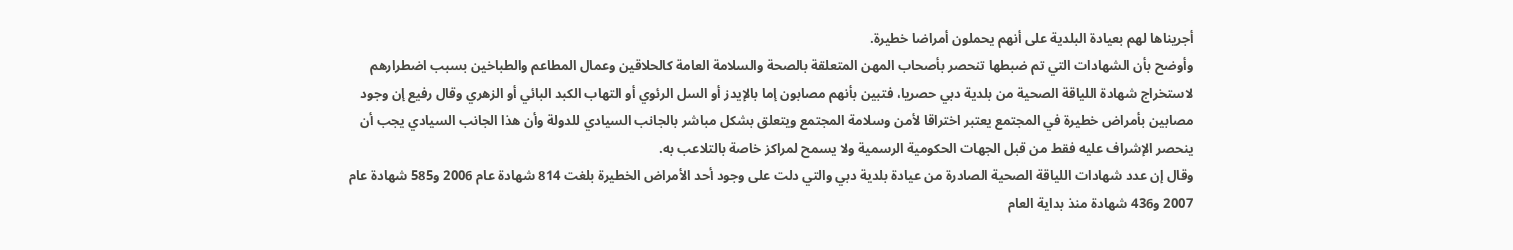أجريناها لهم بعيادة البلدية على أنهم يحملون أمراضا خطيرة.
وأوضح بأن الشهادات التي تم ضبطها تنحصر بأصحاب المهن المتعلقة بالصحة والسلامة العامة كالحلاقين وعمال المطاعم والطباخين بسبب اضطرارهم لاستخراج شهادة اللياقة الصحية من بلدية دبي حصريا، فتبين بأنهم مصابون إما بالإيدز أو السل الرئوي أو التهاب الكبد البائي أو الزهري وقال رفيع إن وجود مصابين بأمراض خطيرة في المجتمع يعتبر اختراقا لأمن وسلامة المجتمع ويتعلق بشكل مباشر بالجانب السيادي للدولة وأن هذا الجانب السيادي يجب أن ينحصر الإشراف عليه فقط من قبل الجهات الحكومية الرسمية ولا يسمح لمراكز خاصة بالتلاعب به.
وقال إن عدد شهادات اللياقة الصحية الصادرة من عيادة بلدية دبي والتي دلت على وجود أحد الأمراض الخطيرة بلغت 814 شهادة عام 2006 و585 شهادة عام 2007 و436 شهادة منذ بداية العام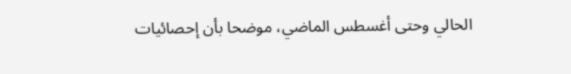الحالي وحتى أغسطس الماضي، موضحا بأن إحصائيات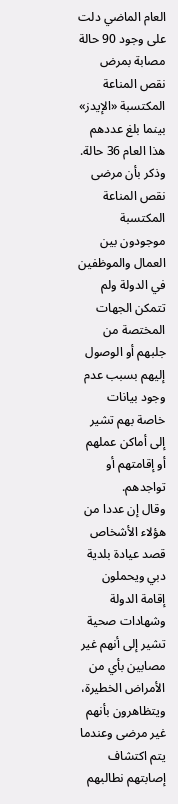العام الماضي دلت على وجود 90 حالة مصابة بمرض نقص المناعة المكتسبة «الإيدز» بينما بلغ عددهم هذا العام 36 حالة.
وذكر بأن مرضى نقص المناعة المكتسبة موجودون بين العمال والموظفين في الدولة ولم تتمكن الجهات المختصة من جلبهم أو الوصول إليهم بسبب عدم وجود بيانات خاصة بهم تشير إلى أماكن عملهم أو إقامتهم أو تواجدهم.
وقال إن عددا من هؤلاء الأشخاص قصد عيادة بلدية دبي ويحملون إقامة الدولة وشهادات صحية تشير إلى أنهم غير مصابين بأي من الأمراض الخطيرة، ويتظاهرون بأنهم غير مرضى وعندما يتم اكتشاف إصابتهم نطالبهم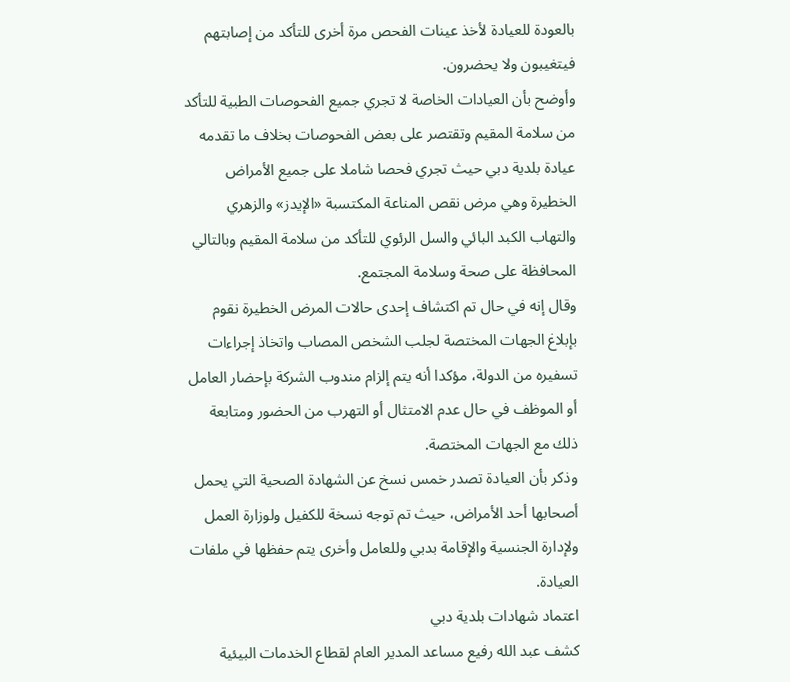بالعودة للعيادة لأخذ عينات الفحص مرة أخرى للتأكد من إصابتهم فيتغيبون ولا يحضرون.
وأوضح بأن العيادات الخاصة لا تجري جميع الفحوصات الطبية للتأكد من سلامة المقيم وتقتصر على بعض الفحوصات بخلاف ما تقدمه عيادة بلدية دبي حيث تجري فحصا شاملا على جميع الأمراض الخطيرة وهي مرض نقص المناعة المكتسبة «الإيدز» والزهري والتهاب الكبد البائي والسل الرئوي للتأكد من سلامة المقيم وبالتالي المحافظة على صحة وسلامة المجتمع.
وقال إنه في حال تم اكتشاف إحدى حالات المرض الخطيرة نقوم بإبلاغ الجهات المختصة لجلب الشخص المصاب واتخاذ إجراءات تسفيره من الدولة، مؤكدا أنه يتم إلزام مندوب الشركة بإحضار العامل أو الموظف في حال عدم الامتثال أو التهرب من الحضور ومتابعة ذلك مع الجهات المختصة.
وذكر بأن العيادة تصدر خمس نسخ عن الشهادة الصحية التي يحمل أصحابها أحد الأمراض، حيث تم توجه نسخة للكفيل ولوزارة العمل ولإدارة الجنسية والإقامة بدبي وللعامل وأخرى يتم حفظها في ملفات العيادة.
اعتماد شهادات بلدية دبي
كشف عبد الله رفيع مساعد المدير العام لقطاع الخدمات البيئية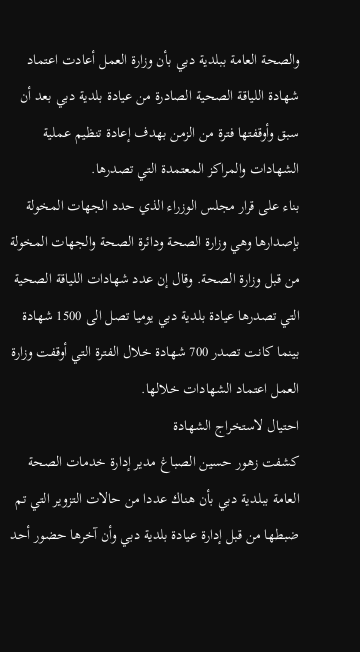والصحة العامة ببلدية دبي بأن وزارة العمل أعادت اعتماد شهادة اللياقة الصحية الصادرة من عيادة بلدية دبي بعد أن سبق وأوقفتها فترة من الزمن بهدف إعادة تنظيم عملية الشهادات والمراكز المعتمدة التي تصدرها.
بناء على قرار مجلس الوزراء الذي حدد الجهات المخولة بإصدارها وهي وزارة الصحة ودائرة الصحة والجهات المخولة من قبل وزارة الصحة. وقال إن عدد شهادات اللياقة الصحية التي تصدرها عيادة بلدية دبي يوميا تصل الى 1500 شهادة بينما كانت تصدر 700 شهادة خلال الفترة التي أوقفت وزارة العمل اعتماد الشهادات خلالها.
احتيال لاستخراج الشهادة
كشفت زهور حسين الصباغ مدير إدارة خدمات الصحة العامة ببلدية دبي بأن هناك عددا من حالات التزوير التي تم ضبطها من قبل إدارة عيادة بلدية دبي وأن آخرها حضور أحد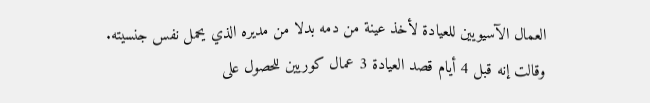العمال الآسيويين للعيادة لأخذ عينة من دمه بدلا من مديره الذي يحمل نفس جنسيته.
وقالت إنه قبل 4 أيام قصد العيادة 3 عمال كوريين للحصول على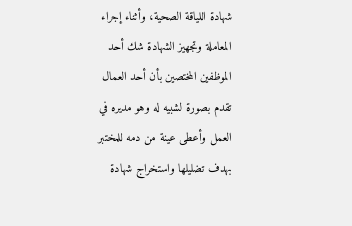شهادة اللياقة الصحية، وأثناء إجراء المعاملة وتجهيز الشهادة شك أحد الموظفين المختصين بأن أحد العمال تقدم بصورة لشبيه له وهو مديره في العمل وأعطى عينة من دمه للمختبر بهدف تضليلها واستخراج شهادة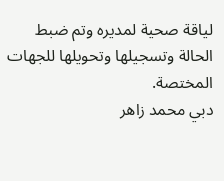لياقة صحية لمديره وتم ضبط الحالة وتسجيلها وتحويلها للجهات المختصة.
دبي محمد زاهر